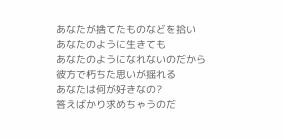あなたが捨てたものなどを拾い
あなたのように生きても
あなたのようになれないのだから
彼方で朽ちた思いが揺れる
あなたは何が好きなの?
答えばかり求めちゃうのだ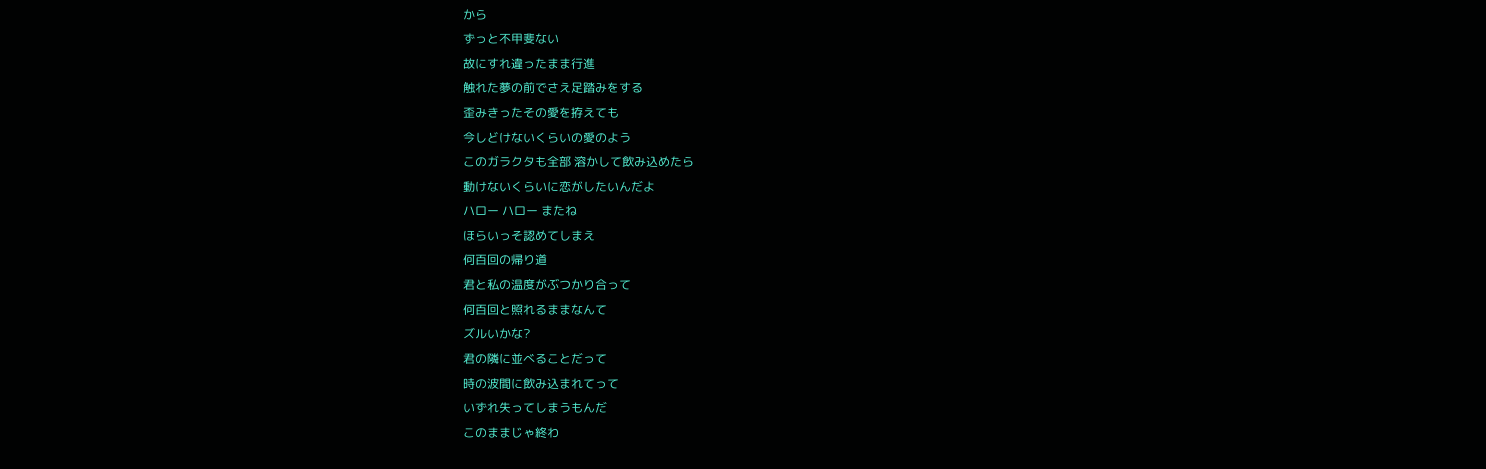から
ずっと不甲斐ない
故にすれ違ったまま行進
触れた夢の前でさえ足踏みをする
歪みきったその愛を拵えても
今しどけないくらいの愛のよう
このガラクタも全部 溶かして飲み込めたら
動けないくらいに恋がしたいんだよ
ハロー ハロー またね
ほらいっそ認めてしまえ
何百回の帰り道
君と私の温度がぶつかり合って
何百回と照れるままなんて
ズルいかな?
君の隣に並べることだって
時の波間に飲み込まれてって
いずれ失ってしまうもんだ
このままじゃ終わ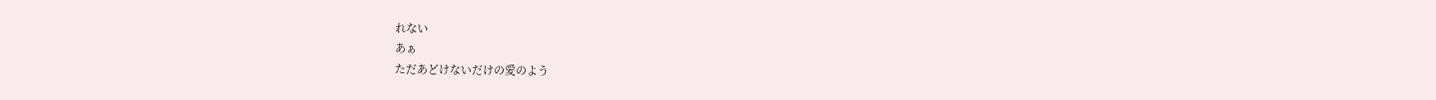れない
あぁ
ただあどけないだけの愛のよう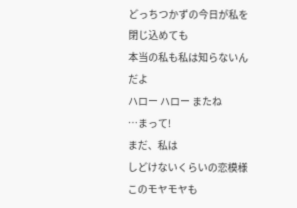どっちつかずの今日が私を閉じ込めても
本当の私も私は知らないんだよ
ハロー ハロー またね
…まって!
まだ、私は
しどけないくらいの恋模様
このモヤモヤも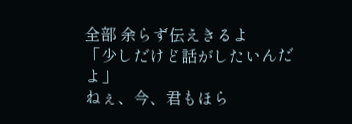全部 余らず伝えきるよ
「少しだけど話がしたいんだよ」
ねぇ、今、君もほら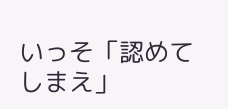いっそ「認めてしまえ」